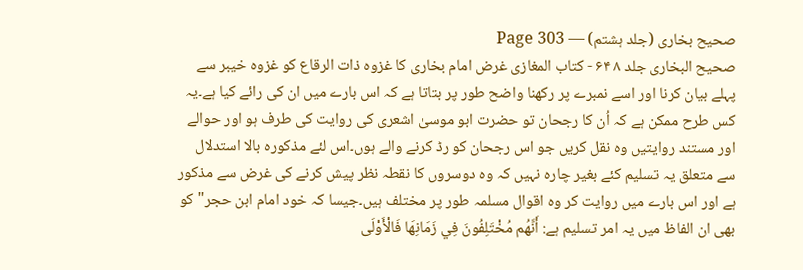صحیح بخاری (جلد ہشتم) — Page 303
صحيح البخاری جلد ۸ ۶۴ - کتاب المغازی غرض امام بخاری کا غزوہ ذات الرقاع کو غزوہ خیبر سے پہلے بیان کرنا اور اسے نمبرے پر رکھنا واضح طور پر بتاتا ہے کہ اس بارے میں ان کی رائے کیا ہے۔یہ کس طرح ممکن ہے کہ اُن کا رجحان تو حضرت ابو موسیٰ اشعری کی روایت کی طرف ہو اور حوالے اور مستند روایتیں وہ نقل کریں جو اس رجحان کو رڈ کرنے والے ہوں۔اس لئے مذکورہ بالا استدلال سے متعلق یہ تسلیم کئے بغیر چارہ نہیں کہ وہ دوسروں کا نقطہ نظر پیش کرنے کی غرض سے مذکور ہے اور اس بارے میں روایت کر وہ اقوال مسلمہ طور پر مختلف ہیں۔جیسا کہ خود امام ابن حجر" کو بھی ان الفاظ میں یہ امر تسلیم ہے: أَنَّهُم مُخْتَلِفُونَ فِي زَمَانِهَا فَالْأَوْلَى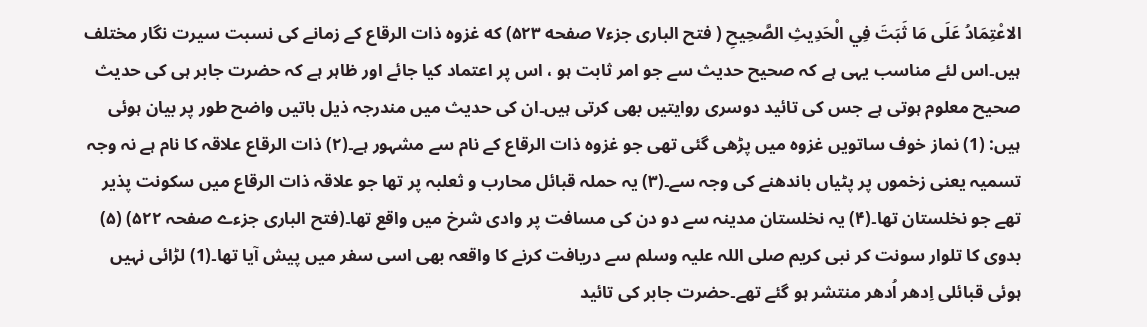الاعْتِمَادُ عَلَى مَا ثَبَتَ فِي الْحَدِيثِ الصَّحِيحِ ( فتح الباری جزء۷ صفحه ۵۲۳) که غزوہ ذات الرقاع کے زمانے کی نسبت سیرت نگار مختلف ہیں۔اس لئے مناسب یہی ہے کہ صحیح حدیث سے جو امر ثابت ہو ، اس پر اعتماد کیا جائے اور ظاہر ہے کہ حضرت جابر ہی کی حدیث صحیح معلوم ہوتی ہے جس کی تائید دوسری روایتیں بھی کرتی ہیں۔ان کی حدیث میں مندرجہ ذیل باتیں واضح طور پر بیان ہوئی ہیں: (1) نماز خوف ساتویں غزوہ میں پڑھی گئی تھی جو غزوہ ذات الرقاع کے نام سے مشہور ہے۔(۲) ذات الرقاع علاقہ کا نام ہے نہ وجہ تسمیہ یعنی زخموں پر پٹیاں باندھنے کی وجہ سے۔(۳) یہ حملہ قبائل محارب و ثعلبہ پر تھا جو علاقہ ذات الرقاع میں سکونت پذیر تھے جو نخلستان تھا۔(۴) یہ نخلستان مدینہ سے دو دن کی مسافت پر وادی شرخ میں واقع تھا۔(فتح الباری جزءے صفحہ ۵۲۲) (۵) بدوی کا تلوار سونت کر نبی کریم صلی اللہ علیہ وسلم سے دریافت کرنے کا واقعہ بھی اسی سفر میں پیش آیا تھا۔(1) لڑائی نہیں ہوئی قبائلی اِدھر اُدھر منتشر ہو گئے تھے۔حضرت جابر کی تائید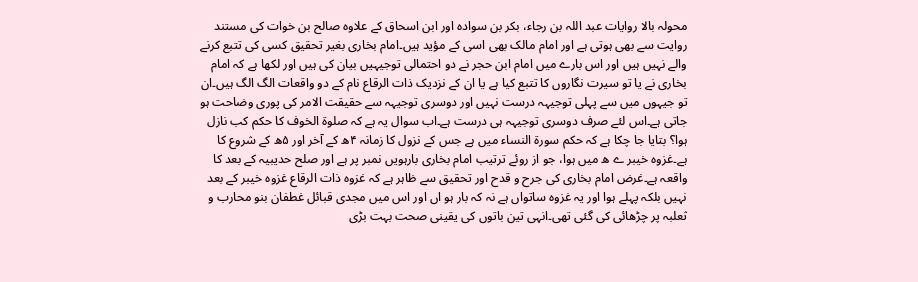محولہ بالا روایات عبد اللہ بن رجاء، بکر بن سوادہ اور ابن اسحاق کے علاوہ صالح بن خوات کی مستند روایت سے بھی ہوتی ہے اور امام مالک بھی اسی کے مؤید ہیں۔امام بخاری بغیر تحقیق کسی کی تتبع کرنے والے نہیں ہیں اور اس بارے میں امام ابن حجر نے دو احتمالی توجیہیں بیان کی ہیں اور لکھا ہے کہ امام بخاری نے یا تو سیرت نگاروں کا تتبع کیا ہے یا ان کے نزدیک ذات الرقاع نام کے دو واقعات الگ الگ ہیں۔ان تو جیہوں میں سے پہلی توجیہہ درست نہیں اور دوسری توجیہہ سے حقیقت الامر کی پوری وضاحت ہو جاتی ہے۔اس لئے صرف دوسری توجیہہ ہی درست ہے۔اب سوال یہ ہے کہ صلوۃ الخوف کا حکم کب نازل ہوا؟ بتایا جا چکا ہے کہ حکم سورۃ النساء میں ہے جس کے نزول کا زمانہ ۴ھ کے آخر اور ۵ھ کے شروع کا ہے۔غزوہ خیبر ے ھ میں ہوا، جو از روئے ترتیب امام بخاری بارہویں نمبر پر ہے اور صلح حدیبیہ کے بعد کا واقعہ ہے۔غرض امام بخاری کی جرح و قدح اور تحقیق سے ظاہر ہے کہ غزوہ ذات الرقاع غزوہ خیبر کے بعد نہیں بلکہ پہلے ہوا اور یہ غزوہ ساتواں ہے نہ کہ بار ہو اں اور اس میں مجدی قبائل غطفان بنو محارب و ثعلبہ پر چڑھائی کی گئی تھی۔انہی تین باتوں کی یقینی صحت بہت بڑی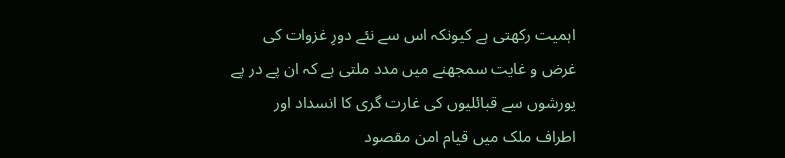اہمیت رکھتی ہے کیونکہ اس سے نئے دورِ غزوات کی غرض و غایت سمجھنے میں مدد ملتی ہے کہ ان پے در پے یورشوں سے قبائلیوں کی غارت گری کا انسداد اور اطراف ملک میں قیام امن مقصود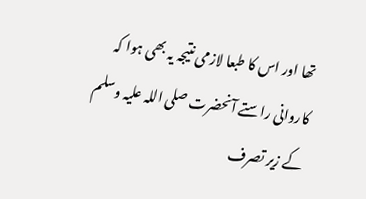تھا اور اس کا طبعا لازمی نتیجہ یہ بھی ہوا کہ کاروانی راستے آنحضرت صلی اللہ علیہ وسلم کے زیر تصرف